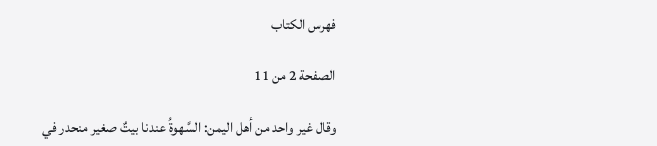فهرس الكتاب

الصفحة 2 من 11

وقال غير واحد من أهل اليمن: السَّهوةُ عندنا بيتٌ صغير منحدر في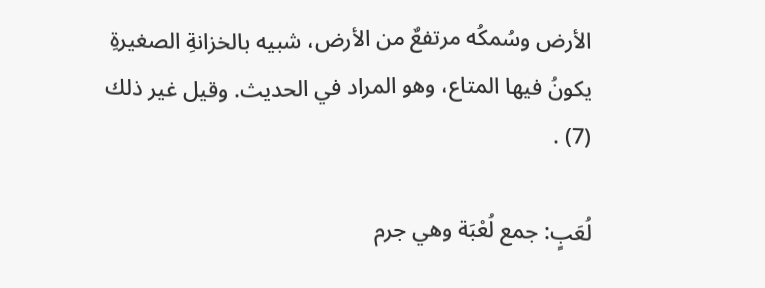الأرض وسُمكُه مرتفعٌ من الأرض، شبيه بالخزانةِ الصغيرةِ يكونُ فيها المتاع، وهو المراد في الحديث. وقيل غير ذلك (7) .

لُعَبٍ: جمع لُعْبَة وهي جرم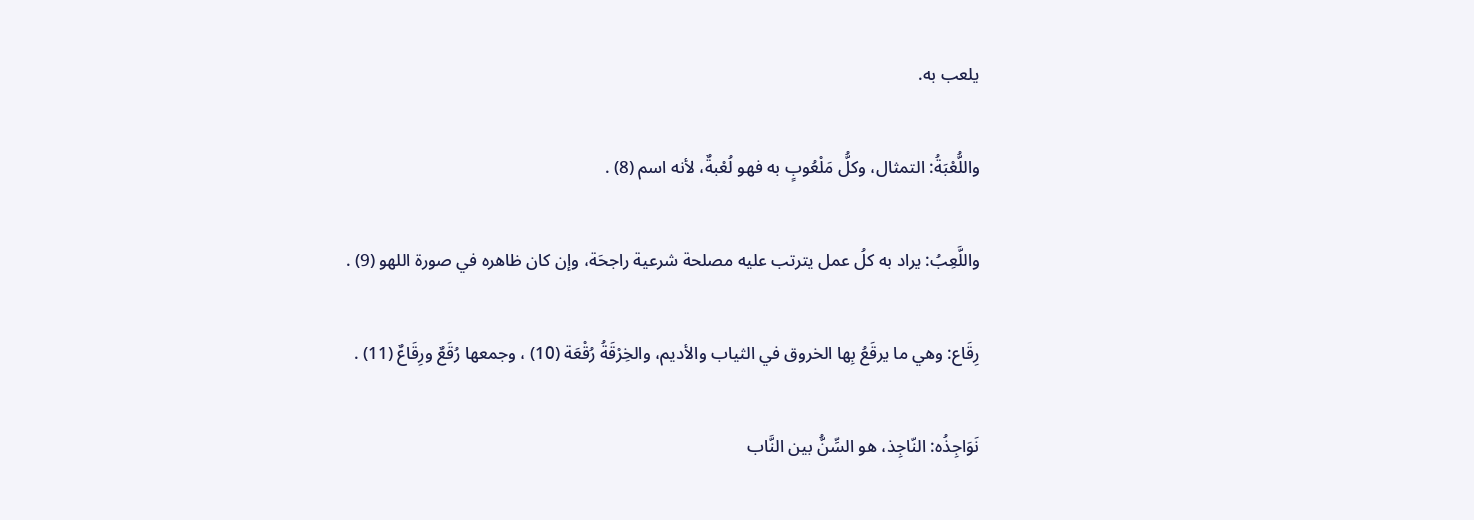يلعب به.

واللُّعْبَةُ: التمثال، وكلُّ مَلْعُوبٍ به فهو لُعْبةٌ، لأنه اسم (8) .

واللَّعِبُ: يراد به كلُ عمل يترتب عليه مصلحة شرعية راجحَة، وإن كان ظاهره في صورة اللهو (9) .

رِقَاع: وهي ما يرقَعُ بِها الخروق في الثياب والأديم، والخِرْقَةُ رُقْعَة (10) ، وجمعها رُقَعٌ ورِقَاعٌ (11) .

نَوَاجِذُه: النّاجِذ، هو السِّنُّ بين النَّاب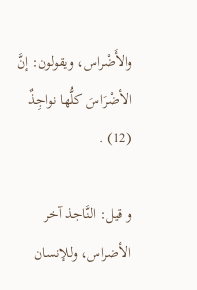والأَضْراس، ويقولون: إنَّ الأضْرَاسَ كلُّها نواجِذٌ (12) .

و قيل: النَّاجذ آخر الأضراس، وللإنسان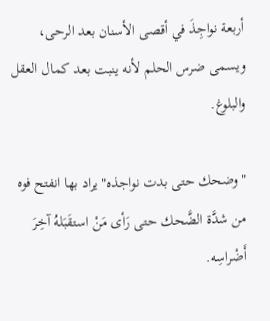أربعة نواجِذَ في أقصى الأسنان بعد الرحى، ويسمى ضرس الحلم لأنه ينبت بعد كمال العقل والبلوغ.

"وضحك حتى بدت نواجذه"يراد بها انفتح فوه من شدَّة الضَّحك حتى رَأى مَنْ استقَبَلهُ آخِرَ أَضْراسِه.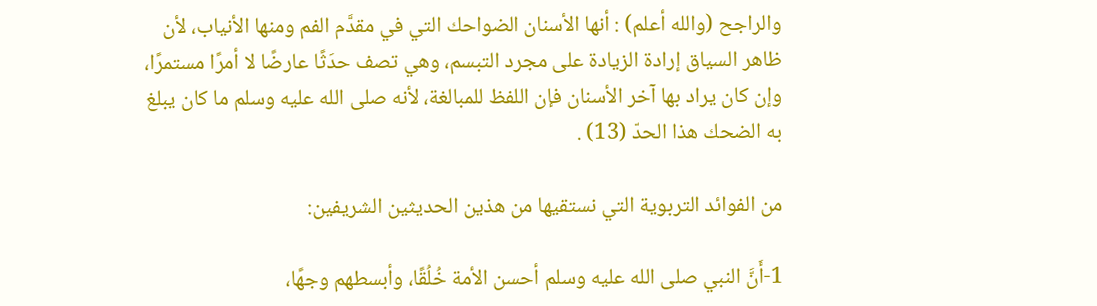والراجح (والله أعلم) : أنها الأسنان الضواحك التي في مقدَّم الفم ومنها الأنياب، لأن ظاهر السياق إرادة الزيادة على مجرد التبسم، وهي تصف حدَثًا عارضًا لا أمرًا مستمرًا، وإن كان يراد بها آخر الأسنان فإن اللفظ للمبالغة، لأنه صلى الله عليه وسلم ما كان يبلغ به الضحك هذا الحدّ (13) .

من الفوائد التربوية التي نستقيها من هذين الحديثين الشريفين:

1-أَنَّ النبي صلى الله عليه وسلم أحسن الأمة خُلُقًا، وأبسطهم وجهًا،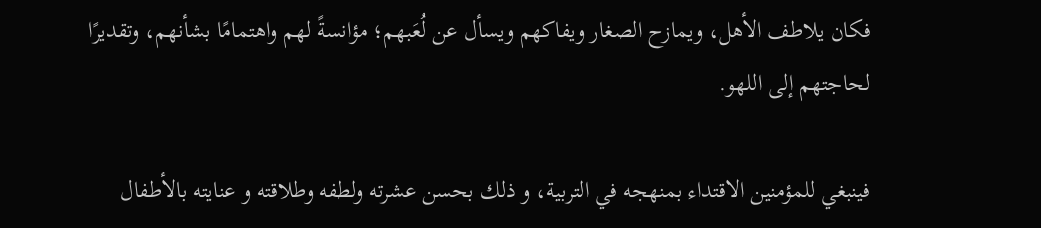فكان يلاطف الأهل، ويمازح الصغار ويفاكهم ويسأل عن لُعَبهم؛ مؤانسةً لهم واهتمامًا بشأنهم، وتقديرًا لحاجتهم إلى اللهو.

فينبغي للمؤمنين الاقتداء بمنهجه في التربية، و ذلك بحسن عشرته ولطفه وطلاقته و عنايته بالأطفال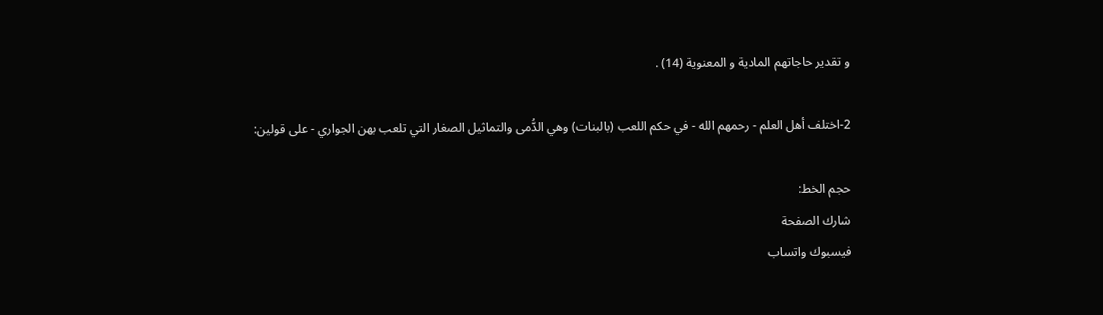و تقدير حاجاتهم المادية و المعنوية (14) .

2-اختلف أهل العلم - رحمهم الله - في حكم اللعب (بالبنات) وهي الدُّمى والتماثيل الصغار التي تلعب بهن الجواري - على قولين:

حجم الخط:
شارك الصفحة
فيسبوك واتساب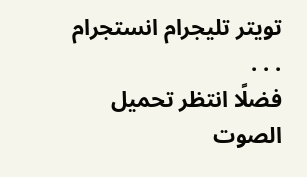تويتر تليجرام انستجرام
. . .
فضلًا انتظر تحميل الصوت